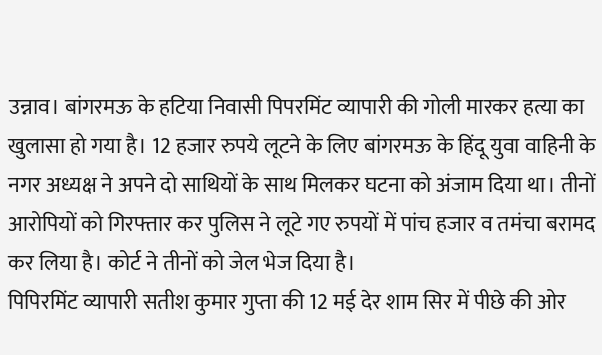उन्नाव। बांगरमऊ के हटिया निवासी पिपरमिंट व्यापारी की गोली मारकर हत्या का खुलासा हो गया है। 12 हजार रुपये लूटने के लिए बांगरमऊ के हिंदू युवा वाहिनी के नगर अध्यक्ष ने अपने दो साथियों के साथ मिलकर घटना को अंजाम दिया था। तीनों आरोपियों को गिरफ्तार कर पुलिस ने लूटे गए रुपयों में पांच हजार व तमंचा बरामद कर लिया है। कोर्ट ने तीनों को जेल भेज दिया है।
पिपिरमिंट व्यापारी सतीश कुमार गुप्ता की 12 मई देर शाम सिर में पीछे की ओर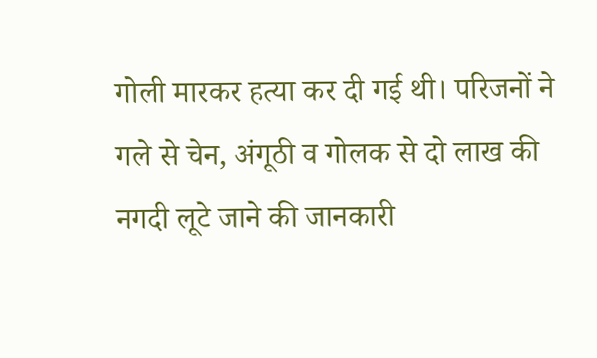गोली मारकर हत्या कर दी गई थी। परिजनों ने गले से चेन, अंगूठी व गोलक से दो लाख की नगदी लूटे जाने की जानकारी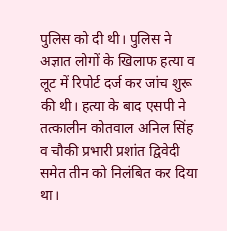पुलिस को दी थी। पुलिस ने अज्ञात लोगों के खिलाफ हत्या व लूट में रिपोर्ट दर्ज कर जांच शुरू की थी। हत्या के बाद एसपी ने तत्कालीन कोतवाल अनिल सिंह व चौकी प्रभारी प्रशांत द्विवेदी समेत तीन को निलंबित कर दिया था।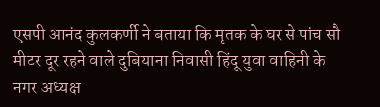एसपी आनंद कुलकर्णी ने बताया कि मृतक के घर से पांच सौ मीटर दूर रहने वाले दुबियाना निवासी हिंदू युवा वाहिनी के नगर अध्यक्ष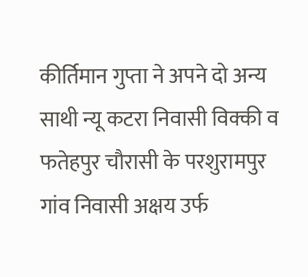कीर्तिमान गुप्ता ने अपने दो अन्य साथी न्यू कटरा निवासी विक्की व फतेहपुर चौरासी के परशुरामपुर गांव निवासी अक्षय उर्फ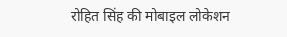रोहित सिंह की मोबाइल लोकेशन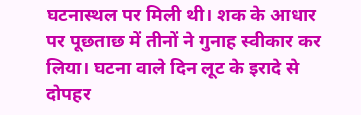घटनास्थल पर मिली थी। शक के आधार पर पूछताछ में तीनों ने गुनाह स्वीकार कर लिया। घटना वाले दिन लूट के इरादे से दोपहर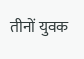तीनों युवक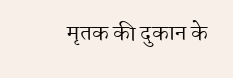मृतक की दुकान के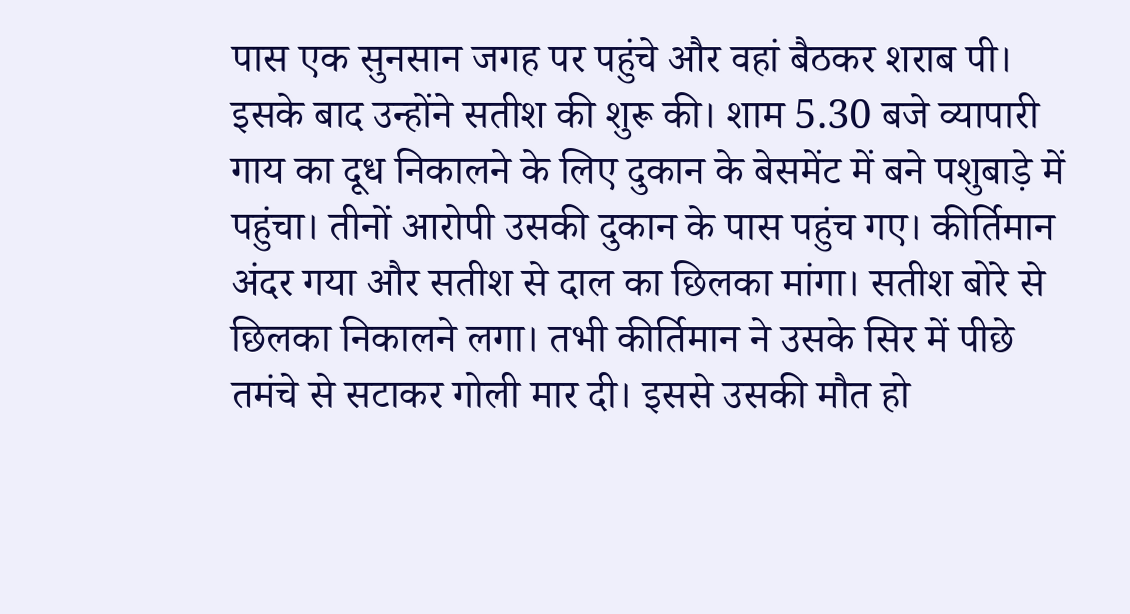पास एक सुनसान जगह पर पहुंचे और वहां बैठकर शराब पी। इसके बाद उन्होंने सतीश की शुरू की। शाम 5.30 बजे व्यापारी गाय का दूध निकालने के लिए दुकान के बेसमेंट में बने पशुबाड़े में पहुंचा। तीनों आरोपी उसकी दुकान के पास पहुंच गए। कीर्तिमान अंदर गया और सतीश से दाल का छिलका मांगा। सतीश बोरे से छिलका निकालने लगा। तभी कीर्तिमान ने उसके सिर में पीछे तमंचे से सटाकर गोली मार दी। इससे उसकी मौत हो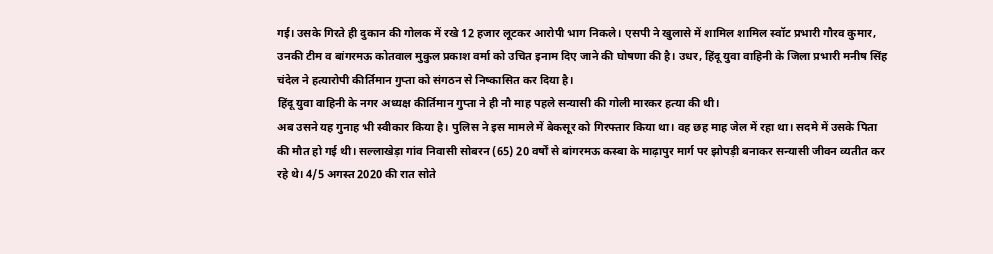गई। उसके गिरते ही दुकान की गोलक में रखे 12 हजार लूटकर आरोपी भाग निकले। एसपी ने खुलासे में शामिल शामिल स्वॉट प्रभारी गौरव कुमार, उनकी टीम व बांगरमऊ कोतवाल मुकुल प्रकाश वर्मा को उचित इनाम दिए जाने की घोषणा की है। उधर, हिंदू युवा वाहिनी के जिला प्रभारी मनीष सिंह चंदेल ने हत्यारोपी कीर्तिमान गुप्ता को संगठन से निष्कासित कर दिया है।
हिंदू युवा वाहिनी के नगर अध्यक्ष कीर्तिमान गुप्ता ने ही नौ माह पहले सन्यासी की गोली मारकर हत्या की थी।
अब उसने यह गुनाह भी स्वीकार किया है। पुलिस ने इस मामले में बेकसूर को गिरफ्तार किया था। वह छह माह जेल में रहा था। सदमे में उसके पिता की मौत हो गई थी। सल्लाखेड़ा गांव निवासी सोबरन (65) 20 वर्षों से बांगरमऊ कस्बा के माढ़ापुर मार्ग पर झोपड़ी बनाकर सन्यासी जीवन व्यतीत कर रहे थे। 4/5 अगस्त 2020 की रात सोते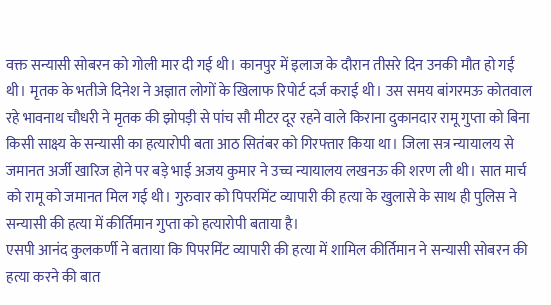वक्त सन्यासी सोबरन को गोली मार दी गई थी। कानपुर में इलाज के दौरान तीसरे दिन उनकी मौत हो गई थी। मृतक के भतीजे दिनेश ने अज्ञात लोगों के खिलाफ रिपोर्ट दर्ज कराई थी। उस समय बांगरमऊ कोतवाल रहे भावनाथ चौधरी ने मृतक की झोपड़ी से पांच सौ मीटर दूर रहने वाले किराना दुकानदार रामू गुप्ता को बिना किसी साक्ष्य के सन्यासी का हत्यारोपी बता आठ सितंबर को गिरफ्तार किया था। जिला सत्र न्यायालय से जमानत अर्जी खारिज होने पर बड़े भाई अजय कुमार ने उच्च न्यायालय लखनऊ की शरण ली थी। सात मार्च को रामू को जमानत मिल गई थी। गुरुवार को पिपरमिंट व्यापारी की हत्या के खुलासे के साथ ही पुलिस ने सन्यासी की हत्या में कीर्तिमान गुप्ता को हत्यारोपी बताया है।
एसपी आनंद कुलकर्णी ने बताया कि पिपरमिंट व्यापारी की हत्या में शामिल कीर्तिमान ने सन्यासी सोबरन की हत्या करने की बात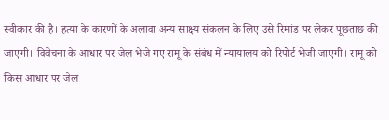स्वीकार की है। हत्या के कारणों के अलावा अन्य साक्ष्य संकलन के लिए उसे रिमांड पर लेकर पूछताछ की जाएगी। विवेचना के आधार पर जेल भेजे गए रामू के संबंध में न्यायालय को रिपोर्ट भेजी जाएगी। रामू को किस आधार पर जेल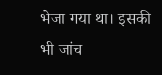भेजा गया था। इसकी भी जांच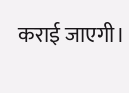कराई जाएगी।